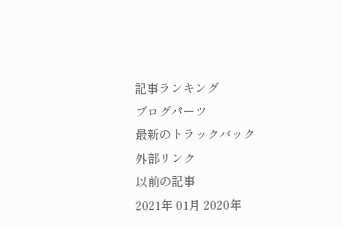記事ランキング
ブログパーツ
最新のトラックバック
外部リンク
以前の記事
2021年 01月 2020年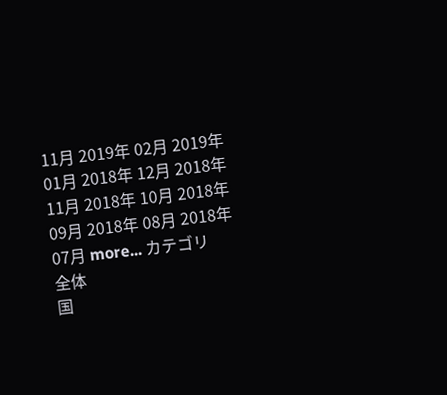11月 2019年 02月 2019年 01月 2018年 12月 2018年 11月 2018年 10月 2018年 09月 2018年 08月 2018年 07月 more... カテゴリ
全体
国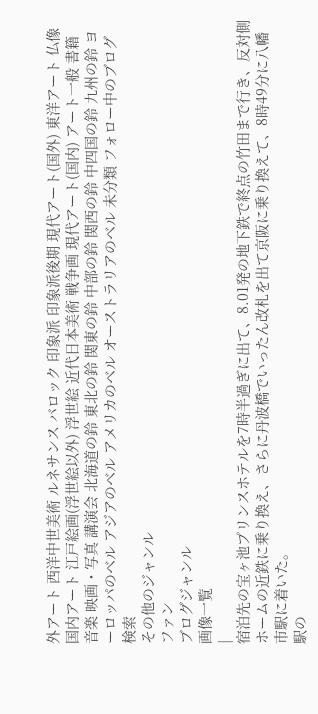外アート 西洋中世美術 ルネサンス バロック 印象派 印象派後期 現代アート(国外) 東洋アート 仏像 国内アート 江戸絵画(浮世絵以外) 浮世絵 近代日本美術 戦争画 現代アート(国内) アート一般 書籍 音楽 映画・写真 講演会 北海道の鈴 東北の鈴 関東の鈴 中部の鈴 関西の鈴 中四国の鈴 九州の鈴 ヨーロッパのベル アジアのベル アメリカのベル オーストラリアのベル 未分類 フォロー中のブログ
検索
その他のジャンル
ファン
ブログジャンル
画像一覧
|
宿泊先の宝ヶ池プリンスホテルを7時半過ぎに出て、8.01発の地下鉄で終点の竹田まで行き、反対側ホームの近鉄に乗り換え、さらに丹波橋でいったん改札を出て京阪に乗り換えて、8時49分に八幡市駅に着いた。
駅の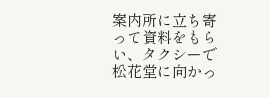案内所に立ち寄って資料をもらい、タクシーで松花堂に向かっ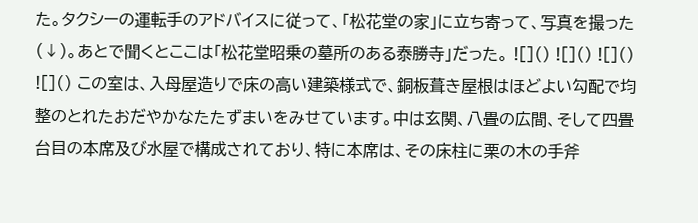た。タクシーの運転手のアドバイスに従って、「松花堂の家」に立ち寄って、写真を撮った(↓)。あとで聞くとここは「松花堂昭乗の墓所のある泰勝寺」だった。 ![]() ![]() ![]() ![]() この室は、入母屋造りで床の高い建築様式で、銅板葺き屋根はほどよい勾配で均整のとれたおだやかなたたずまいをみせています。中は玄関、八畳の広間、そして四畳台目の本席及び水屋で構成されており、特に本席は、その床柱に栗の木の手斧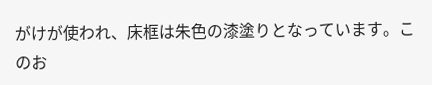がけが使われ、床框は朱色の漆塗りとなっています。このお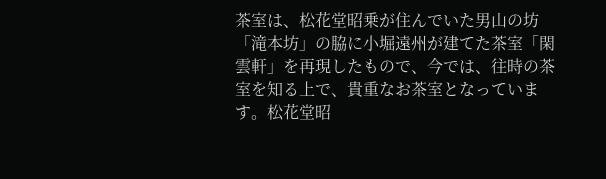茶室は、松花堂昭乗が住んでいた男山の坊「滝本坊」の脇に小堀遠州が建てた茶室「閑雲軒」を再現したもので、今では、往時の茶室を知る上で、貴重なお茶室となっています。松花堂昭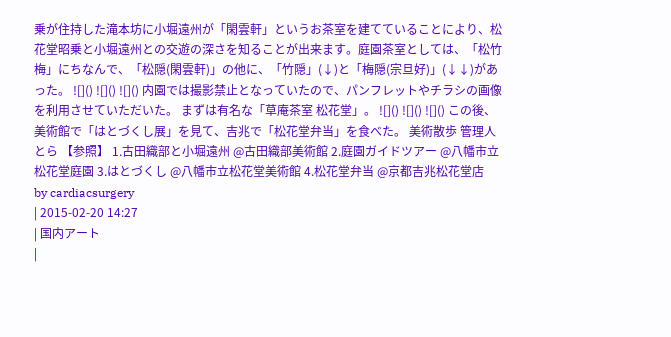乗が住持した滝本坊に小堀遠州が「閑雲軒」というお茶室を建てていることにより、松花堂昭乗と小堀遠州との交遊の深さを知ることが出来ます。庭園茶室としては、「松竹梅」にちなんで、「松隠(閑雲軒)」の他に、「竹隠」(↓)と「梅隠(宗旦好)」(↓↓)があった。 ![]() ![]() ![]() 内園では撮影禁止となっていたので、パンフレットやチラシの画像を利用させていただいた。 まずは有名な「草庵茶室 松花堂」。 ![]() ![]() ![]() この後、美術館で「はとづくし展」を見て、吉兆で「松花堂弁当」を食べた。 美術散歩 管理人 とら 【参照】 1.古田織部と小堀遠州 @古田織部美術館 2.庭園ガイドツアー @八幡市立松花堂庭園 3.はとづくし @八幡市立松花堂美術館 4.松花堂弁当 @京都吉兆松花堂店
by cardiacsurgery
| 2015-02-20 14:27
| 国内アート
|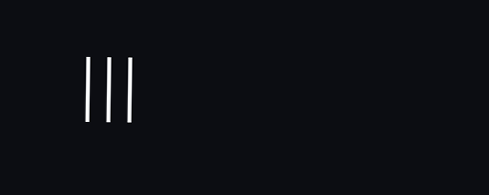|||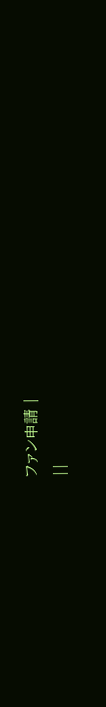ファン申請 |
||